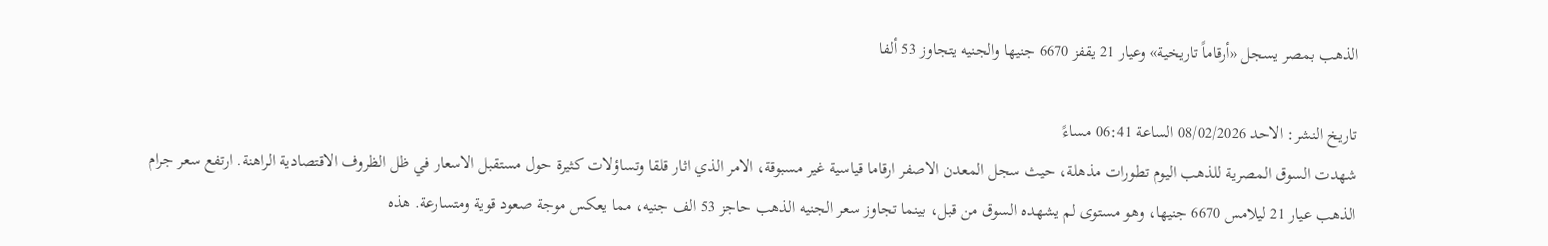الذهب بمصر يسجل «أرقاماً تاريخية» وعيار 21 يقفز 6670 جنيها والجنيه يتجاوز 53 ألفا

تاريخ النشر: الاحد 08/02/2026 الساعة 06:41 مساءً
شهدت السوق المصرية للذهب اليوم تطورات مذهلة، حيث سجل المعدن الاصفر ارقاما قياسية غير مسبوقة، الامر الذي اثار قلقا وتساؤلات كثيرة حول مستقبل الاسعار في ظل الظروف الاقتصادية الراهنة. ارتفع سعر جرام الذهب عيار 21 ليلامس 6670 جنيها، وهو مستوى لم يشهده السوق من قبل، بينما تجاوز سعر الجنيه الذهب حاجز 53 الف جنيه، مما يعكس موجة صعود قوية ومتسارعة. هذه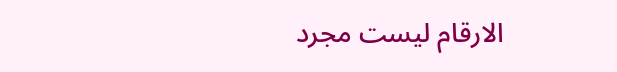الارقام ليست مجرد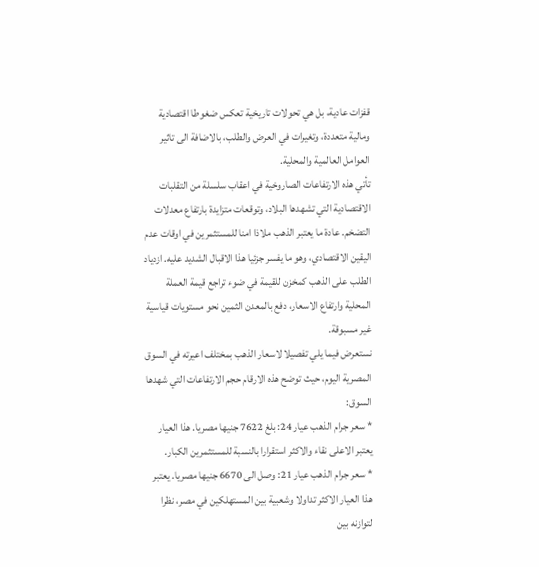قفزات عادية، بل هي تحولات تاريخية تعكس ضغوطا اقتصادية ومالية متعددة، وتغيرات في العرض والطلب، بالاضافة الى تاثير العوامل العالمية والمحلية.
تأتي هذه الارتفاعات الصاروخية في اعقاب سلسلة من التقلبات الاقتصادية التي تشهدها البلاد، وتوقعات متزايدة بارتفاع معدلات التضخم. عادة ما يعتبر الذهب ملاذا امنا للمستثمرين في اوقات عدم اليقين الاقتصادي، وهو ما يفسر جزئيا هذا الاقبال الشديد عليه. ازدياد الطلب على الذهب كمخزن للقيمة في ضوء تراجع قيمة العملة المحلية وارتفاع الاسعار، دفع بالمعدن الثمين نحو مستويات قياسية غير مسبوقة.
نستعرض فيما يلي تفصيلا لاسعار الذهب بمختلف اعيرته في السوق المصرية اليوم، حيث توضح هذه الارقام حجم الارتفاعات التي شهدها السوق:
* سعر جرام الذهب عيار 24: بلغ 7622 جنيها مصريا. هذا العيار يعتبر الاعلى نقاء والاكثر استقرارا بالنسبة للمستثمرين الكبار.
* سعر جرام الذهب عيار 21: وصل الى 6670 جنيها مصريا. يعتبر هذا العيار الاكثر تداولا وشعبية بين المستهلكين في مصر، نظرا لتوازنه بين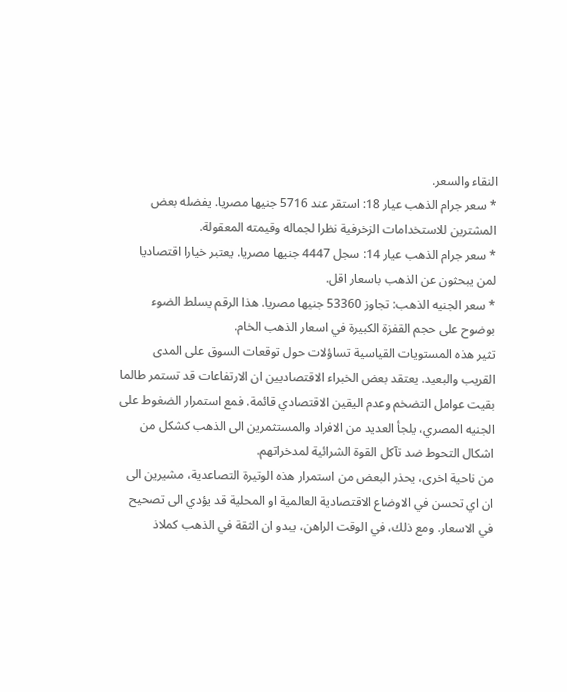النقاء والسعر.
* سعر جرام الذهب عيار 18: استقر عند 5716 جنيها مصريا. يفضله بعض المشترين للاستخدامات الزخرفية نظرا لجماله وقيمته المعقولة.
* سعر جرام الذهب عيار 14: سجل 4447 جنيها مصريا. يعتبر خيارا اقتصاديا لمن يبحثون عن الذهب باسعار اقل.
* سعر الجنيه الذهب: تجاوز 53360 جنيها مصريا. هذا الرقم يسلط الضوء بوضوح على حجم القفزة الكبيرة في اسعار الذهب الخام.
تثير هذه المستويات القياسية تساؤلات حول توقعات السوق على المدى القريب والبعيد. يعتقد بعض الخبراء الاقتصاديين ان الارتفاعات قد تستمر طالما بقيت عوامل التضخم وعدم اليقين الاقتصادي قائمة. فمع استمرار الضغوط على الجنيه المصري، يلجأ العديد من الافراد والمستثمرين الى الذهب كشكل من اشكال التحوط ضد تآكل القوة الشرائية لمدخراتهم.
من ناحية اخرى، يحذر البعض من استمرار هذه الوتيرة التصاعدية، مشيرين الى ان اي تحسن في الاوضاع الاقتصادية العالمية او المحلية قد يؤدي الى تصحيح في الاسعار. ومع ذلك، في الوقت الراهن، يبدو ان الثقة في الذهب كملاذ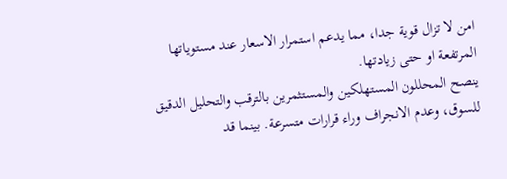امن لا تزال قوية جدا، مما يدعم استمرار الاسعار عند مستوياتها المرتفعة او حتى زيادتها.
ينصح المحللون المستهلكين والمستثمرين بالترقب والتحليل الدقيق للسوق، وعدم الانجراف وراء قرارات متسرعة. بينما قد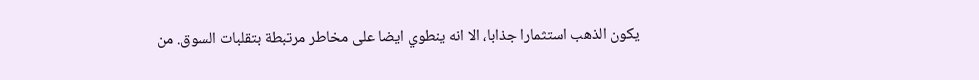يكون الذهب استثمارا جذابا، الا انه ينطوي ايضا على مخاطر مرتبطة بتقلبات السوق. من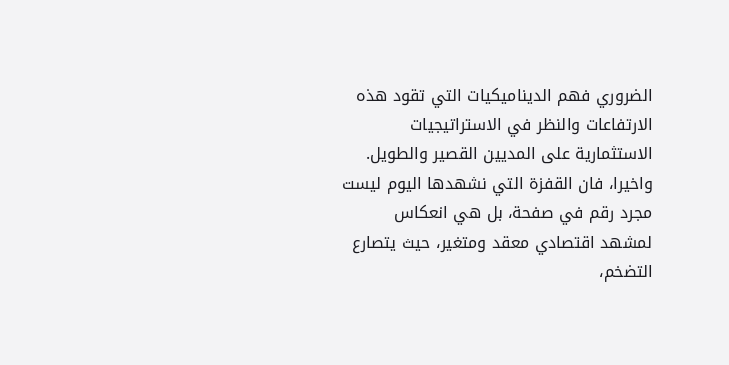الضروري فهم الديناميكيات التي تقود هذه الارتفاعات والنظر في الاستراتيجيات الاستثمارية على المديين القصير والطويل.
واخيرا، فان القفزة التي نشهدها اليوم ليست مجرد رقم في صفحة، بل هي انعكاس لمشهد اقتصادي معقد ومتغير، حيث يتصارع التضخم،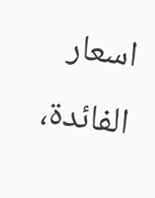اسعار الفائدة،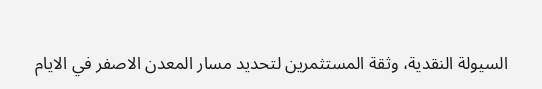السيولة النقدية، وثقة المستثمرين لتحديد مسار المعدن الاصفر في الايام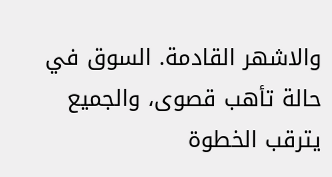والاشهر القادمة. السوق في حالة تأهب قصوى، والجميع يترقب الخطوة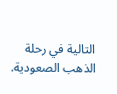التالية في رحلة الذهب الصعودية.